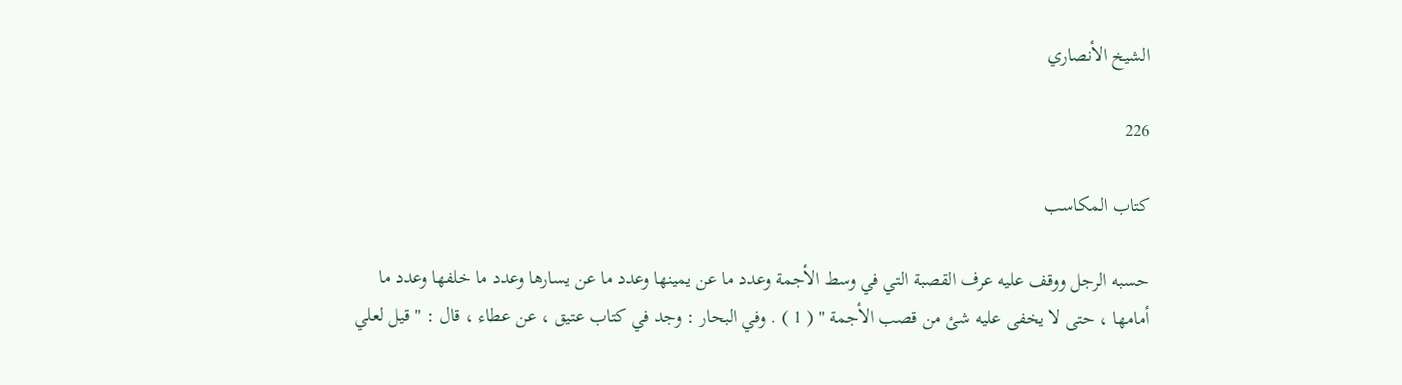الشيخ الأنصاري

226

كتاب المكاسب

حسبه الرجل ووقف عليه عرف القصبة التي في وسط الأجمة وعدد ما عن يمينها وعدد ما عن يسارها وعدد ما خلفها وعدد ما أمامها ، حتى لا يخفى عليه شئ من قصب الأجمة " ( 1 ) . وفي البحار : وجد في كتاب عتيق ، عن عطاء ، قال : " قيل لعلي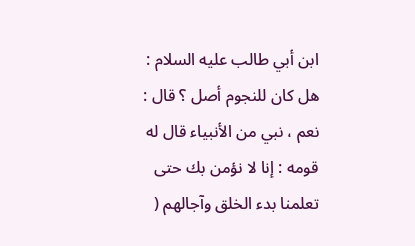ابن أبي طالب عليه السلام : هل كان للنجوم أصل ؟ قال : نعم ، نبي من الأنبياء قال له قومه : إنا لا نؤمن بك حتى تعلمنا بدء الخلق وآجالهم (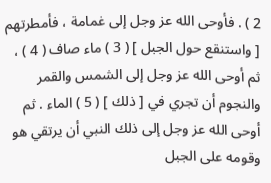2 ) . فأوحى الله عز وجل إلى غمامة ، فأمطرتهم [ واستنقع حول الجبل ] ( 3 ) ماء صاف ( 4 ) ، ثم أوحى الله عز وجل إلى الشمس والقمر والنجوم أن تجري في [ ذلك ] ( 5 ) الماء . ثم أوحى الله عز وجل إلى ذلك النبي أن يرتقي هو وقومه على الجبل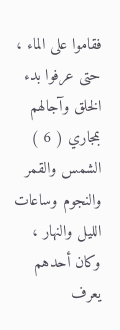فقاموا على الماء ، حتى عرفوا بدء الخلق وآجالهم بمجاري ( 6 ) الشمس والقمر والنجوم وساعات الليل والنهار ، وكان أحدهم يعرف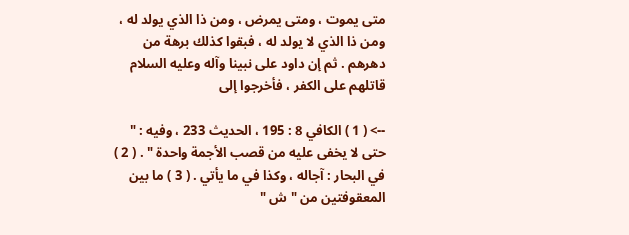متى يموت ، ومتى يمرض ، ومن ذا الذي يولد له ، ومن ذا الذي لا يولد له ، فبقوا كذلك برهة من دهرهم . ثم إن داود على نبينا وآله وعليه السلام قاتلهم على الكفر ، فأخرجوا إلى

--> ( 1 ) الكافي 8 : 195 ، الحديث 233 ، وفيه : " حتى لا يخفى عليه من قصب الأجمة واحدة " . ( 2 ) في البحار : آجاله ، وكذا في ما يأتي . ( 3 ) ما بين المعقوفتين من " ش "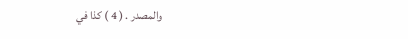والمصدر . ( 4 ) كذا في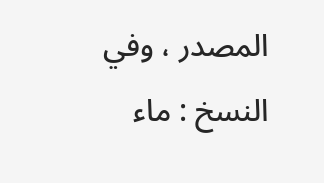المصدر ، وفي النسخ : ماء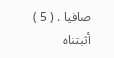صافيا . ( 5 ) أثبتناه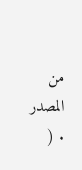من المصدر . (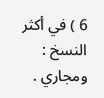6 ) في أكثر النسخ : ومجاري .